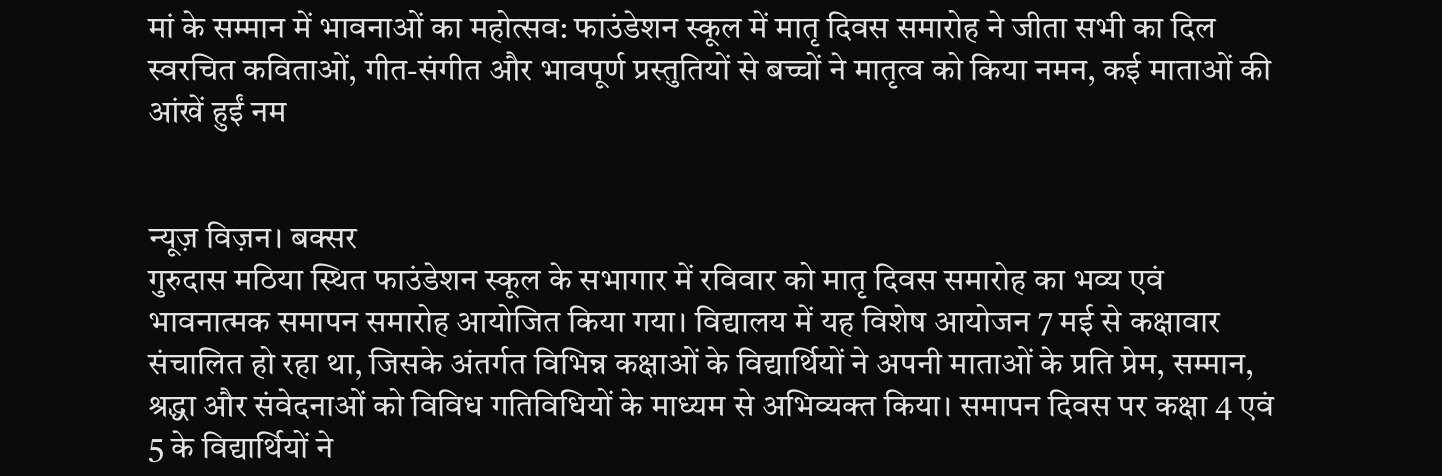मां के सम्मान में भावनाओं का महोत्सव: फाउंडेशन स्कूल में मातृ दिवस समारोह ने जीता सभी का दिल
स्वरचित कविताओं, गीत-संगीत और भावपूर्ण प्रस्तुतियों से बच्चों ने मातृत्व को किया नमन, कई माताओं की आंखें हुईं नम


न्यूज़ विज़न। बक्सर
गुरुदास मठिया स्थित फाउंडेशन स्कूल के सभागार में रविवार को मातृ दिवस समारोह का भव्य एवं भावनात्मक समापन समारोह आयोजित किया गया। विद्यालय में यह विशेष आयोजन 7 मई से कक्षावार संचालित हो रहा था, जिसके अंतर्गत विभिन्न कक्षाओं के विद्यार्थियों ने अपनी माताओं के प्रति प्रेम, सम्मान, श्रद्धा और संवेदनाओं को विविध गतिविधियों के माध्यम से अभिव्यक्त किया। समापन दिवस पर कक्षा 4 एवं 5 के विद्यार्थियों ने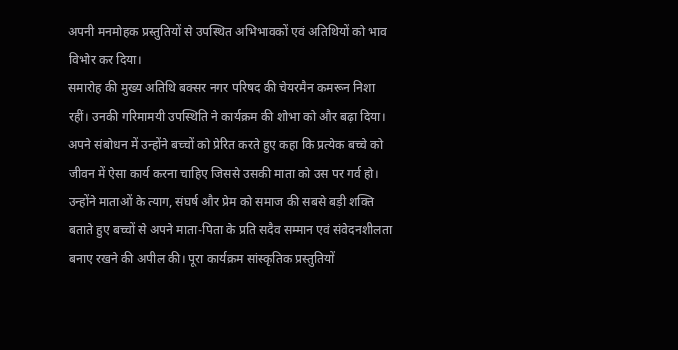अपनी मनमोहक प्रस्तुतियों से उपस्थित अभिभावकों एवं अतिथियों को भाव विभोर कर दिया।
समारोह की मुख्य अतिथि बक्सर नगर परिषद की चेयरमैन कमरून निशा रहीं। उनकी गरिमामयी उपस्थिति ने कार्यक्रम की शोभा को और बढ़ा दिया। अपने संबोधन में उन्होंने बच्चों को प्रेरित करते हुए कहा कि प्रत्येक बच्चे को जीवन में ऐसा कार्य करना चाहिए जिससे उसकी माता को उस पर गर्व हो। उन्होंने माताओं के त्याग, संघर्ष और प्रेम को समाज की सबसे बड़ी शक्ति बताते हुए बच्चों से अपने माता-पिता के प्रति सदैव सम्मान एवं संवेदनशीलता बनाए रखने की अपील की। पूरा कार्यक्रम सांस्कृतिक प्रस्तुतियों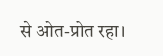से ओत-प्रोत रहा।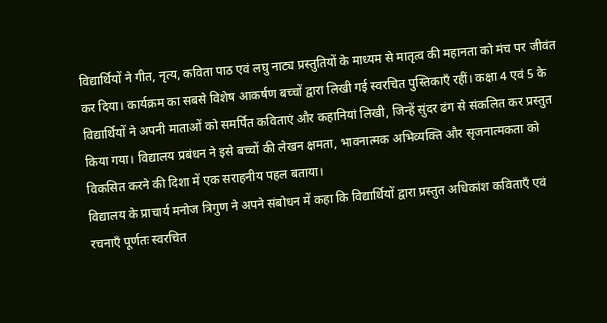विद्यार्थियों ने गीत, नृत्य, कविता पाठ एवं लघु नाट्य प्रस्तुतियों के माध्यम से मातृत्व की महानता को मंच पर जीवंत कर दिया। कार्यक्रम का सबसे विशेष आकर्षण बच्चों द्वारा लिखी गई स्वरचित पुस्तिकाएँ रहीं। कक्षा 4 एवं 5 के विद्यार्थियों ने अपनी माताओं को समर्पित कविताएं और कहानियां लिखी, जिन्हें सुंदर ढंग से संकलित कर प्रस्तुत किया गया। विद्यालय प्रबंधन ने इसे बच्चों की लेखन क्षमता, भावनात्मक अभिव्यक्ति और सृजनात्मकता को विकसित करने की दिशा में एक सराहनीय पहल बताया।
विद्यालय के प्राचार्य मनोज त्रिगुण ने अपने संबोधन में कहा कि विद्यार्थियों द्वारा प्रस्तुत अधिकांश कविताएँ एवं रचनाएँ पूर्णतः स्वरचित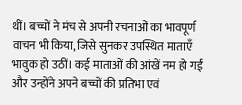थीं। बच्चों ने मंच से अपनी रचनाओं का भावपूर्ण वाचन भी किया, जिसे सुनकर उपस्थित माताएँ भावुक हो उठीं। कई माताओं की आंखें नम हो गईं और उन्होंने अपने बच्चों की प्रतिभा एवं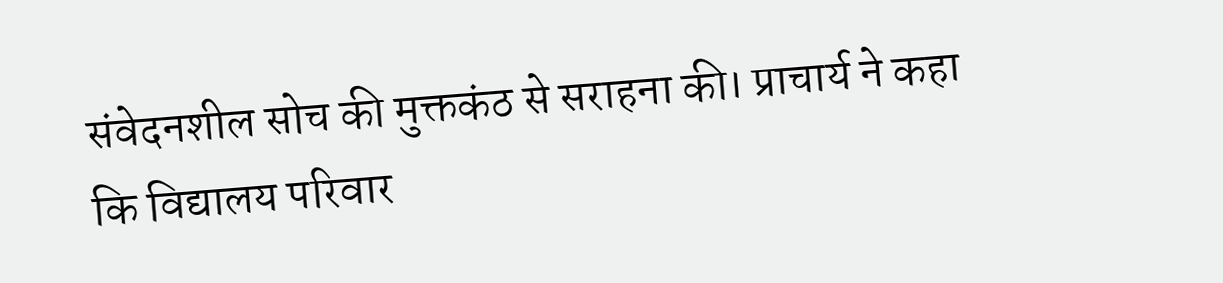संवेदनशील सोच की मुक्तकंठ से सराहना की। प्राचार्य ने कहा कि विद्यालय परिवार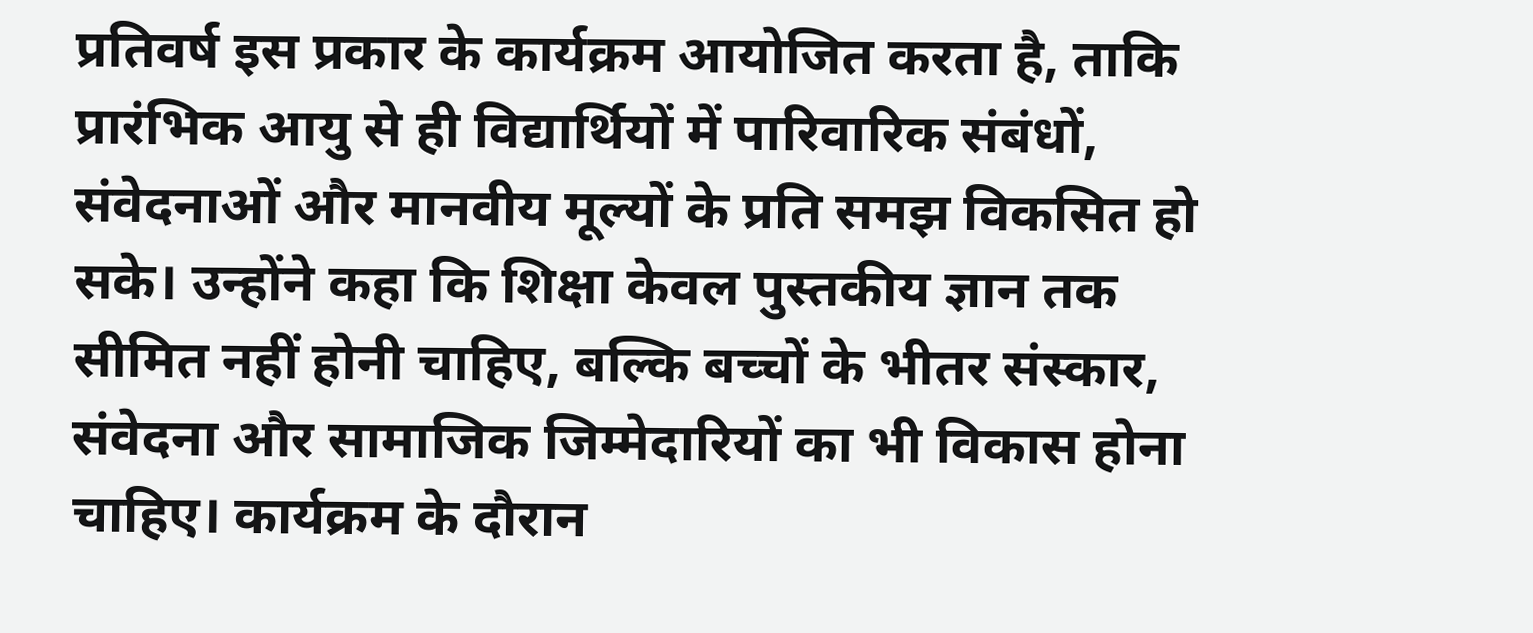प्रतिवर्ष इस प्रकार के कार्यक्रम आयोजित करता है, ताकि प्रारंभिक आयु से ही विद्यार्थियों में पारिवारिक संबंधों, संवेदनाओं और मानवीय मूल्यों के प्रति समझ विकसित हो सके। उन्होंने कहा कि शिक्षा केवल पुस्तकीय ज्ञान तक सीमित नहीं होनी चाहिए, बल्कि बच्चों के भीतर संस्कार, संवेदना और सामाजिक जिम्मेदारियों का भी विकास होना चाहिए। कार्यक्रम के दौरान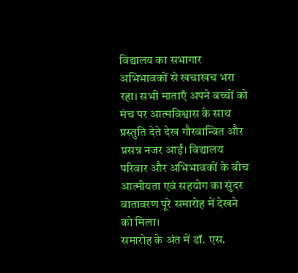विद्यालय का सभागार अभिभावकों से खचाखच भरा रहा। सभी माताएँ अपने बच्चों को मंच पर आत्मविश्वास के साथ प्रस्तुति देते देख गौरवान्वित और प्रसन्न नजर आईं। विद्यालय परिवार और अभिभावकों के बीच आत्मीयता एवं सहयोग का सुंदर वातावरण पूरे समारोह में देखने को मिला।
समारोह के अंत में डॉ. एस.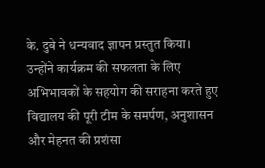के. दुबे ने धन्यवाद ज्ञापन प्रस्तुत किया। उन्होंने कार्यक्रम की सफलता के लिए अभिभावकों के सहयोग की सराहना करते हुए विद्यालय की पूरी टीम के समर्पण, अनुशासन और मेहनत की प्रशंसा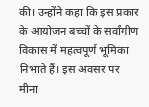की। उन्होंने कहा कि इस प्रकार के आयोजन बच्चों के सर्वांगीण विकास में महत्वपूर्ण भूमिका निभाते हैं। इस अवसर पर मीना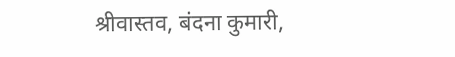श्रीवास्तव, बंदना कुमारी,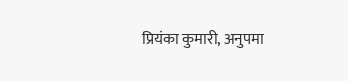प्रियंका कुमारी, अनुपमा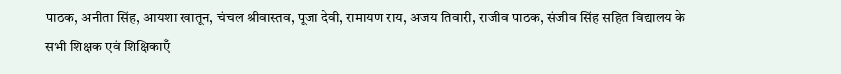पाठक, अनीता सिंह, आयशा खातून, चंचल श्रीवास्तव, पूजा देवी, रामायण राय, अजय तिवारी, राजीव पाठक, संजीव सिंह सहित विद्यालय के सभी शिक्षक एवं शिक्षिकाएँ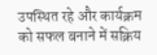उपस्थित रहे और कार्यक्रम को सफल बनाने में सक्रिय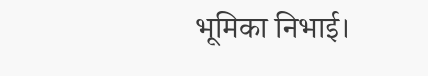भूमिका निभाई।